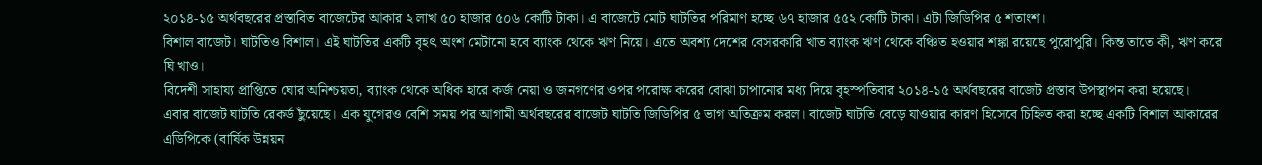২০১৪-১৫ অর্থবছরের প্রস্তাবিত বাজেটের আকার ২ লাখ ৫০ হাজার ৫০৬ কোটি টাকা। এ বাজেটে মোট ঘাটতির পরিমাণ হচ্ছে ৬৭ হাজার ৫৫২ কোটি টাকা। এটা জিডিপির ৫ শতাংশ।
বিশাল বাজেট। ঘাটতিও বিশাল। এই ঘাটতির একটি বৃহৎ অংশ মেটানো হবে ব্যাংক থেকে ঋণ নিয়ে। এতে অবশ্য দেশের বেসরকারি খাত ব্যাংক ঋণ থেকে বঞ্চিত হওয়ার শঙ্কা রয়েছে পুরোপুরি। কিন্ত তাতে কী, ঋণ করে ঘি খাও।
বিদেশী সাহায্য প্রাপ্তিতে ঘোর অনিশ্চয়তা, ব্যাংক থেকে অধিক হারে কর্জ নেয়া ও জনগণের ওপর পরোক্ষ করের বোঝা চাপানোর মধ্য দিয়ে বৃহস্পতিবার ২০১৪-১৫ অর্থবছরের বাজেট প্রস্তাব উপস্থাপন করা হয়েছে।
এবার বাজেট ঘাটতি রেকর্ড ছুঁয়েছে। এক যুগেরও বেশি সময় পর আগামী অর্থবছরের বাজেট ঘাটতি জিডিপির ৫ ভাগ অতিক্রম করল। বাজেট ঘাটতি বেড়ে যাওয়ার কারণ হিসেবে চিহ্নিত করা হচ্ছে একটি বিশাল আকারের এডিপিকে (বার্ষিক উন্নয়ন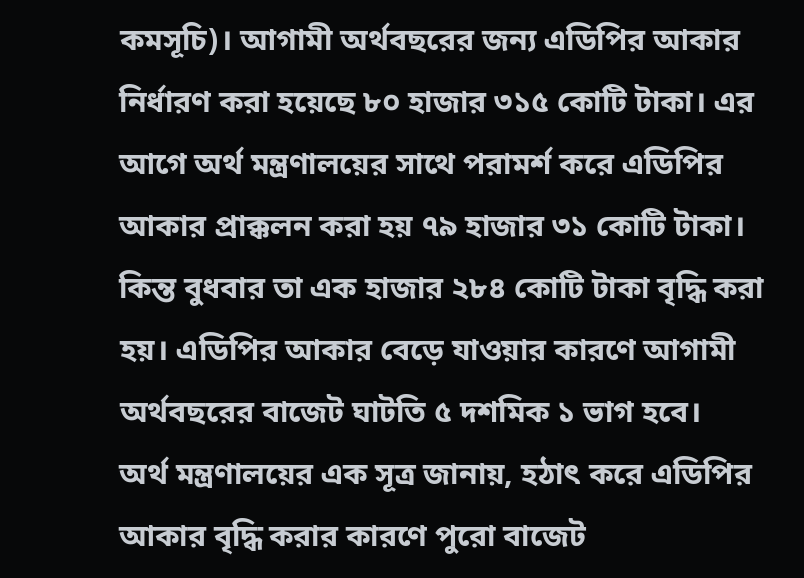কমসূচি)। আগামী অর্থবছরের জন্য এডিপির আকার নির্ধারণ করা হয়েছে ৮০ হাজার ৩১৫ কোটি টাকা। এর আগে অর্থ মন্ত্রণালয়ের সাথে পরামর্শ করে এডিপির আকার প্রাক্কলন করা হয় ৭৯ হাজার ৩১ কোটি টাকা।
কিন্ত বুধবার তা এক হাজার ২৮৪ কোটি টাকা বৃদ্ধি করা হয়। এডিপির আকার বেড়ে যাওয়ার কারণে আগামী অর্থবছরের বাজেট ঘাটতি ৫ দশমিক ১ ভাগ হবে।
অর্থ মন্ত্রণালয়ের এক সূত্র জানায়, হঠাৎ করে এডিপির আকার বৃদ্ধি করার কারণে পুরো বাজেট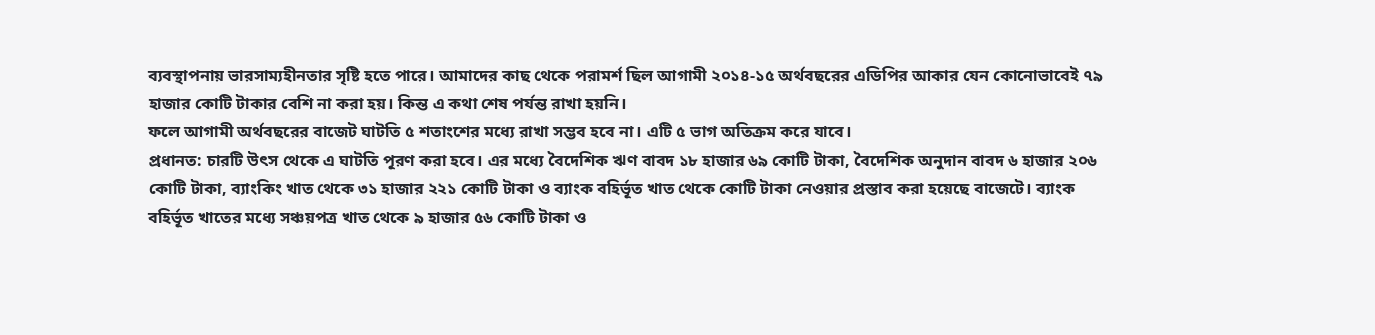ব্যবস্থাপনায় ভারসাম্যহীনতার সৃষ্টি হতে পারে। আমাদের কাছ থেকে পরামর্শ ছিল আগামী ২০১৪-১৫ অর্থবছরের এডিপির আকার যেন কোনোভাবেই ৭৯ হাজার কোটি টাকার বেশি না করা হয়। কিন্ত এ কথা শেষ পর্যন্ত রাখা হয়নি।
ফলে আগামী অর্থবছরের বাজেট ঘাটতি ৫ শতাংশের মধ্যে রাখা সম্ভব হবে না। এটি ৫ ভাগ অতিক্রম করে যাবে।
প্রধানত: চারটি উৎস থেকে এ ঘাটতি পূরণ করা হবে। এর মধ্যে বৈদেশিক ঋণ বাবদ ১৮ হাজার ৬৯ কোটি টাকা, বৈদেশিক অনুদান বাবদ ৬ হাজার ২০৬ কোটি টাকা, ব্যাংকিং খাত থেকে ৩১ হাজার ২২১ কোটি টাকা ও ব্যাংক বহির্ভূত খাত থেকে কোটি টাকা নেওয়ার প্রস্তাব করা হয়েছে বাজেটে। ব্যাংক বহির্ভূত খাতের মধ্যে সঞ্চয়পত্র খাত থেকে ৯ হাজার ৫৬ কোটি টাকা ও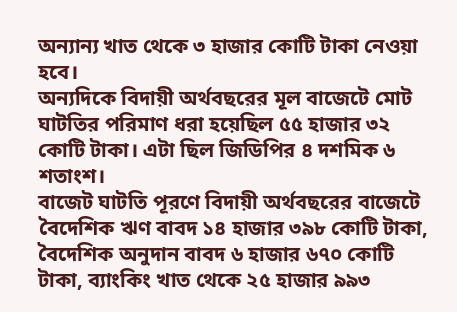অন্যান্য খাত থেকে ৩ হাজার কোটি টাকা নেওয়া হবে।
অন্যদিকে বিদায়ী অর্থবছরের মূল বাজেটে মোট ঘাটতির পরিমাণ ধরা হয়েছিল ৫৫ হাজার ৩২ কোটি টাকা। এটা ছিল জিডিপির ৪ দশমিক ৬ শতাংশ।
বাজেট ঘাটতি পূরণে বিদায়ী অর্থবছরের বাজেটে বৈদেশিক ঋণ বাবদ ১৪ হাজার ৩৯৮ কোটি টাকা, বৈদেশিক অনুদান বাবদ ৬ হাজার ৬৭০ কোটি টাকা, ব্যাংকিং খাত থেকে ২৫ হাজার ৯৯৩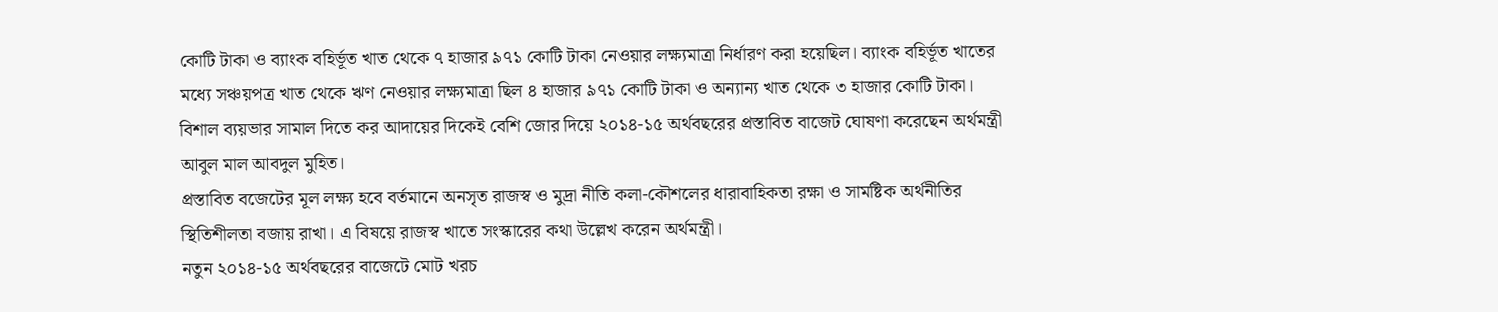কোটি টাকা ও ব্যাংক বহির্ভূত খাত থেকে ৭ হাজার ৯৭১ কোটি টাকা নেওয়ার লক্ষ্যমাত্রা নির্ধারণ করা হয়েছিল। ব্যাংক বহির্ভূত খাতের মধ্যে সঞ্চয়পত্র খাত থেকে ঋণ নেওয়ার লক্ষ্যমাত্রা ছিল ৪ হাজার ৯৭১ কোটি টাকা ও অন্যান্য খাত থেকে ৩ হাজার কোটি টাকা।
বিশাল ব্যয়ভার সামাল দিতে কর আদায়ের দিকেই বেশি জোর দিয়ে ২০১৪-১৫ অর্থবছরের প্রস্তাবিত বাজেট ঘোষণা করেছেন অর্থমন্ত্রী আবুল মাল আবদুল মুহিত।
প্রস্তাবিত বজেটের মূল লক্ষ্য হবে বর্তমানে অনসৃত রাজস্ব ও মুদ্রা নীতি কলা-কৌশলের ধারাবাহিকতা রক্ষা ও সামষ্টিক অর্থনীতির স্থিতিশীলতা বজায় রাখা। এ বিষয়ে রাজস্ব খাতে সংস্কারের কথা উল্লেখ করেন অর্থমন্ত্রী।
নতুন ২০১৪-১৫ অর্থবছরের বাজেটে মোট খরচ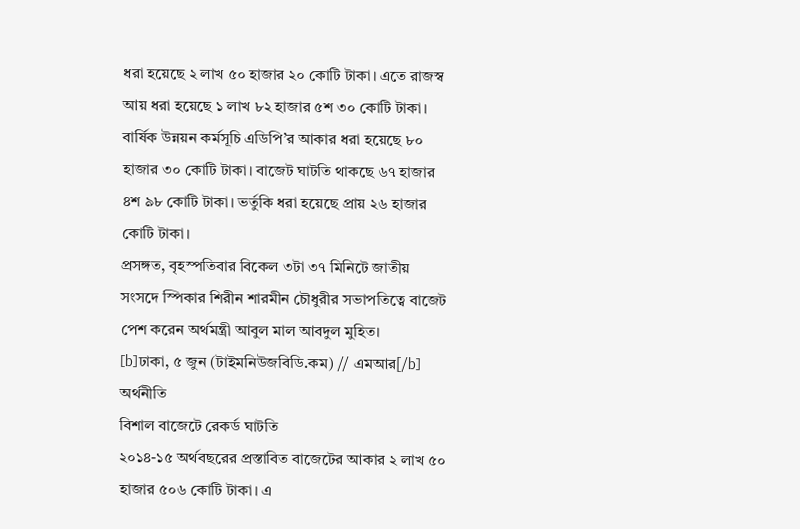ধরা হয়েছে ২ লাখ ৫০ হাজার ২০ কোটি টাকা। এতে রাজস্ব আয় ধরা হয়েছে ১ লাখ ৮২ হাজার ৫শ ৩০ কোটি টাকা। বার্ষিক উন্নয়ন কর্মসূচি এডিপি’র আকার ধরা হয়েছে ৮০ হাজার ৩০ কোটি টাকা। বাজেট ঘাটতি থাকছে ৬৭ হাজার ৪শ ৯৮ কোটি টাকা। ভর্তুকি ধরা হয়েছে প্রায় ২৬ হাজার কোটি টাকা।
প্রসঙ্গত, বৃহস্পতিবার বিকেল ৩টা ৩৭ মিনিটে জাতীয় সংসদে স্পিকার শিরীন শারমীন চৌধুরীর সভাপতিত্বে বাজেট পেশ করেন অর্থমন্ত্রী আবুল মাল আবদুল মুহিত।
[b]ঢাকা, ৫ জুন (টাইমনিউজবিডি.কম) // এমআর[/b]
অর্থনীতি
বিশাল বাজেটে রেকর্ড ঘাটতি
২০১৪-১৫ অর্থবছরের প্রস্তাবিত বাজেটের আকার ২ লাখ ৫০ হাজার ৫০৬ কোটি টাকা। এ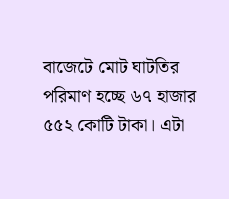বাজেটে মোট ঘাটতির পরিমাণ হচ্ছে ৬৭ হাজার ৫৫২ কোটি টাকা। এটা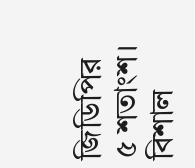জিডিপির ৫ শতাংশ। বিশাল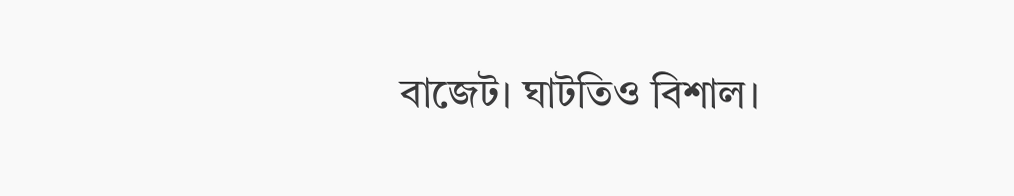বাজেট। ঘাটতিও বিশাল।